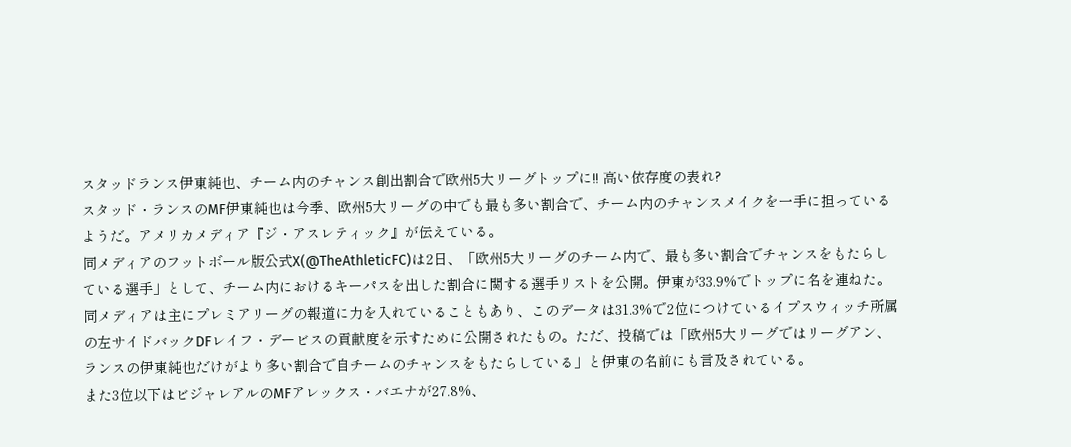スタッドランス伊東純也、チーム内のチャンス創出割合で欧州5大リーグトップに!! 高い依存度の表れ?
スタッド・ランスのMF伊東純也は今季、欧州5大リーグの中でも最も多い割合で、チーム内のチャンスメイクを一手に担っているようだ。アメリカメディア『ジ・アスレティック』が伝えている。
同メディアのフットボール版公式X(@TheAthleticFC)は2日、「欧州5大リーグのチーム内で、最も多い割合でチャンスをもたらしている選手」として、チーム内におけるキーパスを出した割合に関する選手リストを公開。伊東が33.9%でトップに名を連ねた。
同メディアは主にプレミアリーグの報道に力を入れていることもあり、このデータは31.3%で2位につけているイプスウィッチ所属の左サイドバックDFレイフ・デービスの貢献度を示すために公開されたもの。ただ、投稿では「欧州5大リーグではリーグアン、ランスの伊東純也だけがより多い割合で自チームのチャンスをもたらしている」と伊東の名前にも言及されている。
また3位以下はビジャレアルのMFアレックス・バエナが27.8%、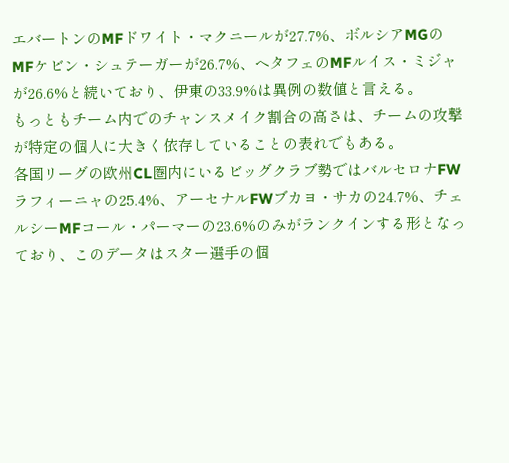エバートンのMFドワイト・マクニールが27.7%、ボルシアMGのMFケビン・シュテーガーが26.7%、ヘタフェのMFルイス・ミジャが26.6%と続いており、伊東の33.9%は異例の数値と言える。
もっともチーム内でのチャンスメイク割合の高さは、チームの攻撃が特定の個人に大きく依存していることの表れでもある。
各国リーグの欧州CL圏内にいるビッグクラブ勢ではバルセロナFWラフィーニャの25.4%、アーセナルFWブカヨ・サカの24.7%、チェルシーMFコール・パーマーの23.6%のみがランクインする形となっており、このデータはスター選手の個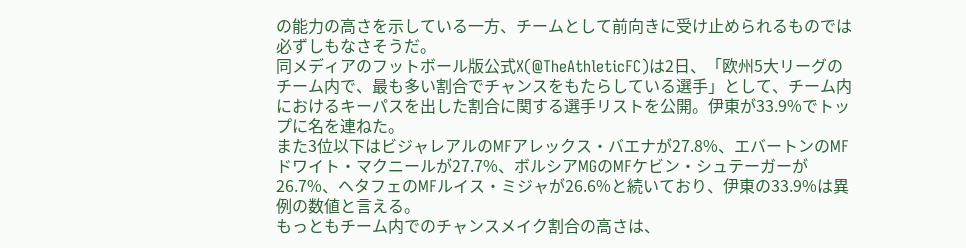の能力の高さを示している一方、チームとして前向きに受け止められるものでは必ずしもなさそうだ。
同メディアのフットボール版公式X(@TheAthleticFC)は2日、「欧州5大リーグのチーム内で、最も多い割合でチャンスをもたらしている選手」として、チーム内におけるキーパスを出した割合に関する選手リストを公開。伊東が33.9%でトップに名を連ねた。
また3位以下はビジャレアルのMFアレックス・バエナが27.8%、エバートンのMFドワイト・マクニールが27.7%、ボルシアMGのMFケビン・シュテーガーが26.7%、ヘタフェのMFルイス・ミジャが26.6%と続いており、伊東の33.9%は異例の数値と言える。
もっともチーム内でのチャンスメイク割合の高さは、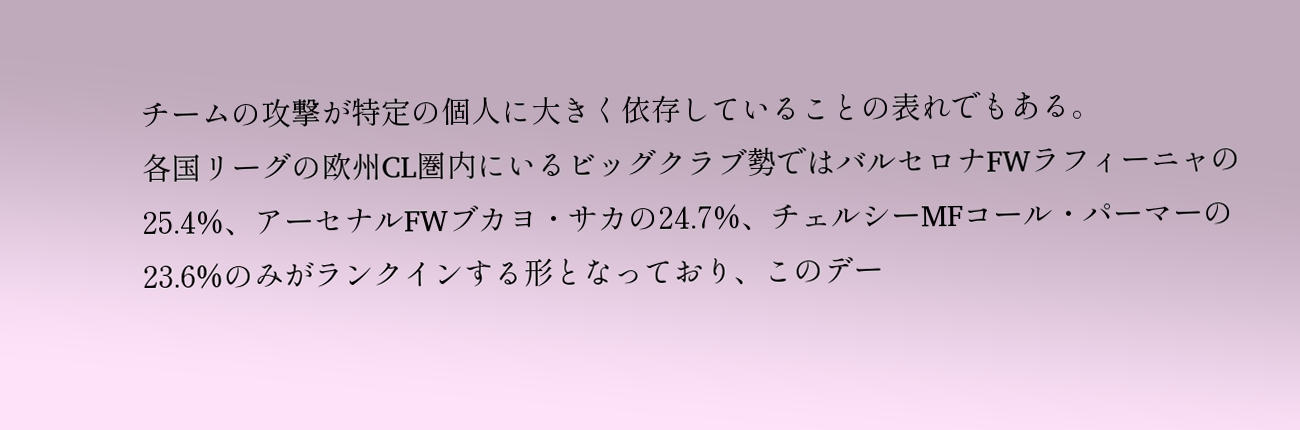チームの攻撃が特定の個人に大きく依存していることの表れでもある。
各国リーグの欧州CL圏内にいるビッグクラブ勢ではバルセロナFWラフィーニャの25.4%、アーセナルFWブカヨ・サカの24.7%、チェルシーMFコール・パーマーの23.6%のみがランクインする形となっており、このデー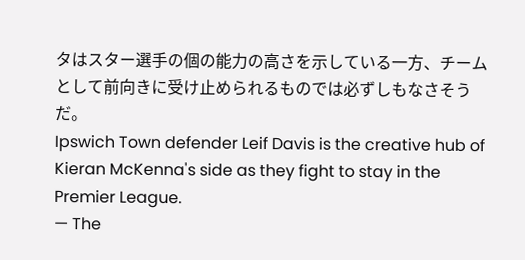タはスター選手の個の能力の高さを示している一方、チームとして前向きに受け止められるものでは必ずしもなさそうだ。
Ipswich Town defender Leif Davis is the creative hub of Kieran McKenna's side as they fight to stay in the Premier League.
— The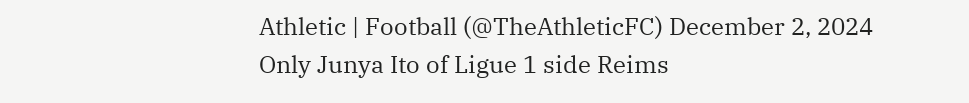Athletic | Football (@TheAthleticFC) December 2, 2024
Only Junya Ito of Ligue 1 side Reims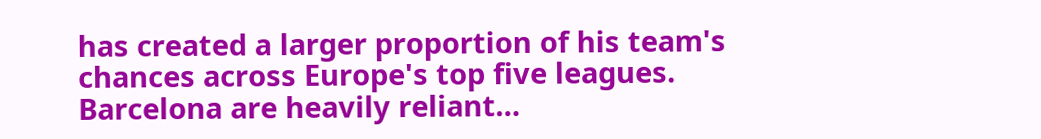has created a larger proportion of his team's chances across Europe's top five leagues.
Barcelona are heavily reliant…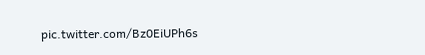pic.twitter.com/Bz0EiUPh6s